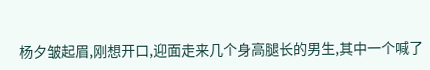杨夕皱起眉,刚想开口,迎面走来几个身高腿长的男生,其中一个喊了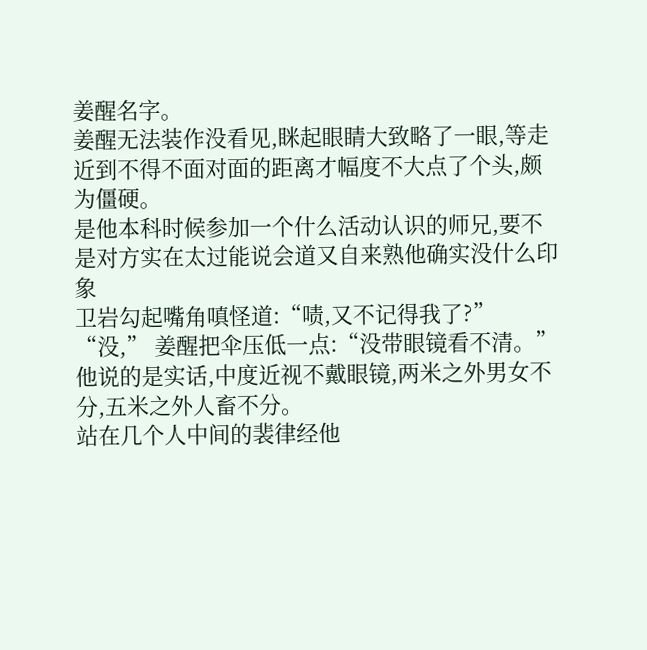姜醒名字。
姜醒无法装作没看见,眯起眼睛大致略了一眼,等走近到不得不面对面的距离才幅度不大点了个头,颇为僵硬。
是他本科时候参加一个什么活动认识的师兄,要不是对方实在太过能说会道又自来熟他确实没什么印象
卫岩勾起嘴角嗔怪道:“啧,又不记得我了?”
“没,” 姜醒把伞压低一点:“没带眼镜看不清。”
他说的是实话,中度近视不戴眼镜,两米之外男女不分,五米之外人畜不分。
站在几个人中间的裴律经他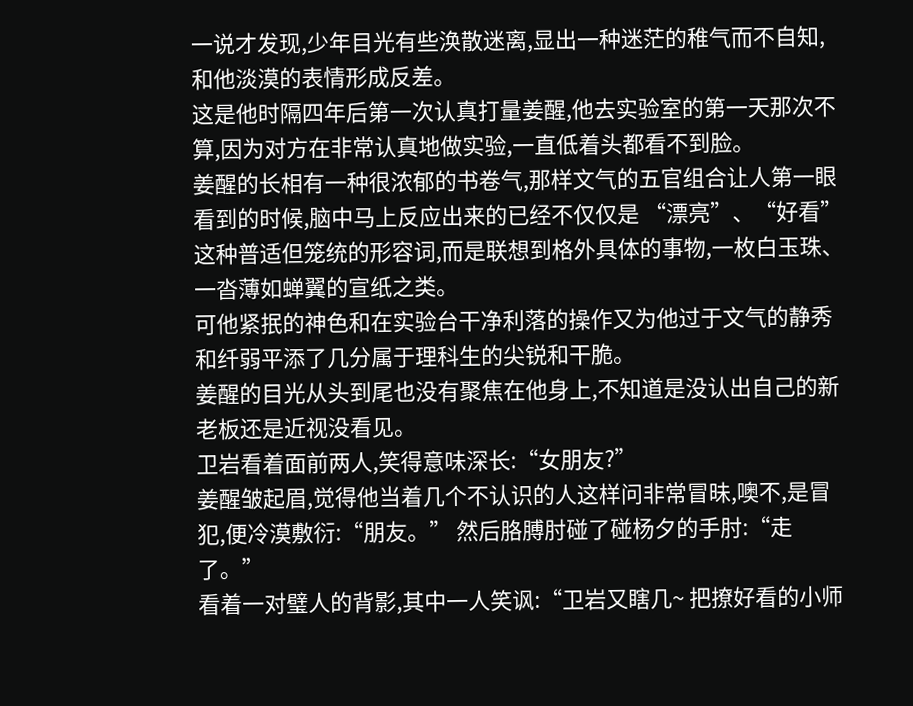一说才发现,少年目光有些涣散迷离,显出一种迷茫的稚气而不自知,和他淡漠的表情形成反差。
这是他时隔四年后第一次认真打量姜醒,他去实验室的第一天那次不算,因为对方在非常认真地做实验,一直低着头都看不到脸。
姜醒的长相有一种很浓郁的书卷气,那样文气的五官组合让人第一眼看到的时候,脑中马上反应出来的已经不仅仅是 “漂亮”、“好看” 这种普适但笼统的形容词,而是联想到格外具体的事物,一枚白玉珠、一沓薄如蝉翼的宣纸之类。
可他紧抿的神色和在实验台干净利落的操作又为他过于文气的静秀和纤弱平添了几分属于理科生的尖锐和干脆。
姜醒的目光从头到尾也没有聚焦在他身上,不知道是没认出自己的新老板还是近视没看见。
卫岩看着面前两人,笑得意味深长:“女朋友?”
姜醒皱起眉,觉得他当着几个不认识的人这样问非常冒昧,噢不,是冒犯,便冷漠敷衍:“朋友。” 然后胳膊肘碰了碰杨夕的手肘:“走了。”
看着一对璧人的背影,其中一人笑讽:“卫岩又瞎几~ 把撩好看的小师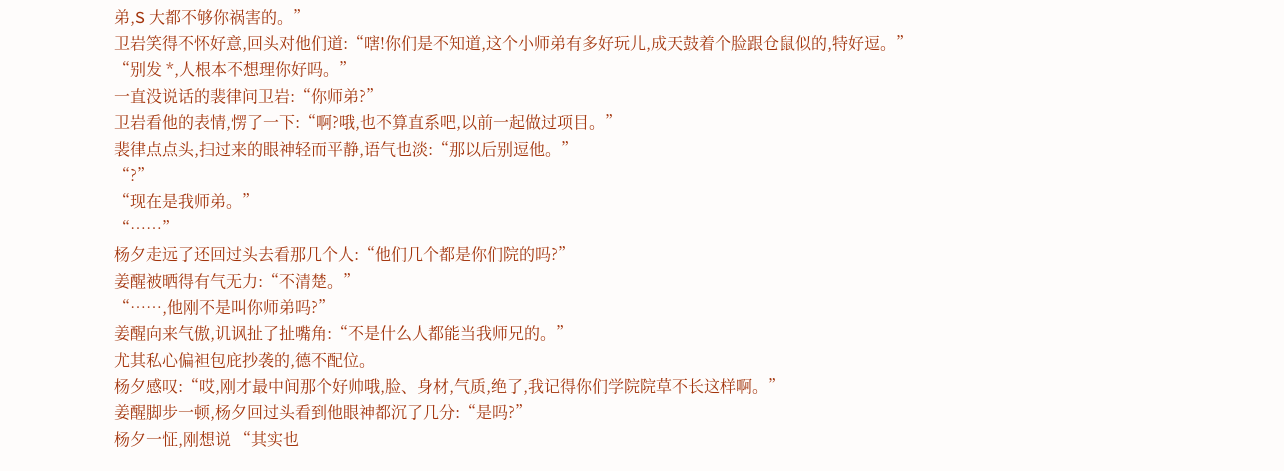弟,S 大都不够你祸害的。”
卫岩笑得不怀好意,回头对他们道:“嗐!你们是不知道,这个小师弟有多好玩儿,成天鼓着个脸跟仓鼠似的,特好逗。”
“别发 *,人根本不想理你好吗。”
一直没说话的裴律问卫岩:“你师弟?”
卫岩看他的表情,愣了一下:“啊?哦,也不算直系吧,以前一起做过项目。”
裴律点点头,扫过来的眼神轻而平静,语气也淡:“那以后别逗他。”
“?”
“现在是我师弟。”
“……”
杨夕走远了还回过头去看那几个人:“他们几个都是你们院的吗?”
姜醒被晒得有气无力:“不清楚。”
“……,他刚不是叫你师弟吗?”
姜醒向来气傲,讥讽扯了扯嘴角:“不是什么人都能当我师兄的。”
尤其私心偏袒包庇抄袭的,德不配位。
杨夕感叹:“哎,刚才最中间那个好帅哦,脸、身材,气质,绝了,我记得你们学院院草不长这样啊。”
姜醒脚步一顿,杨夕回过头看到他眼神都沉了几分:“是吗?”
杨夕一怔,刚想说 “其实也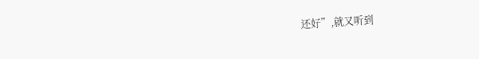还好”,就又听到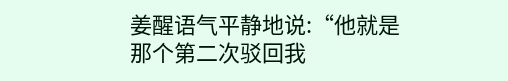姜醒语气平静地说:“他就是那个第二次驳回我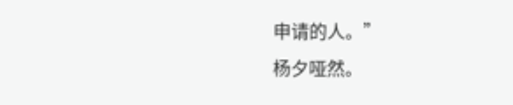申请的人。”
杨夕哑然。